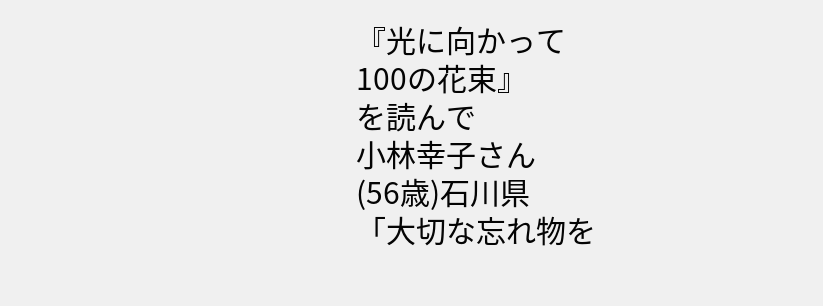『光に向かって
100の花束』
を読んで
小林幸子さん
(56歳)石川県
「大切な忘れ物を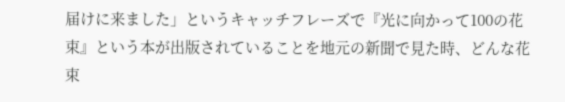届けに来ました」というキャッチフレーズで『光に向かって100の花束』という本が出版されていることを地元の新聞で見た時、どんな花束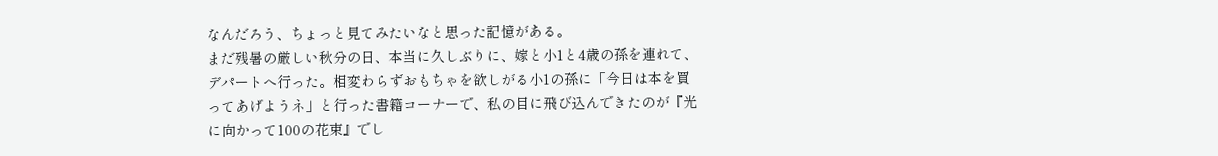なんだろう、ちょっと見てみたいなと思った記憶がある。
まだ残暑の厳しい秋分の日、本当に久しぶりに、嫁と小1と4歳の孫を連れて、デパートへ行った。相変わらずおもちゃを欲しがる小1の孫に「今日は本を買ってあげようネ」と行った書籍コーナーで、私の目に飛び込んできたのが『光に向かって100の花束』でし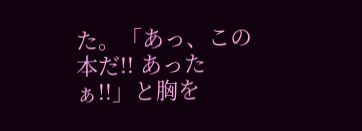た。「あっ、この本だ!! あったぁ!!」と胸を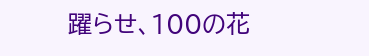躍らせ、100の花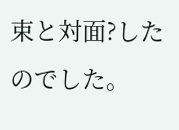束と対面?したのでした。